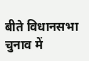बीते विधानसभा चुनाव में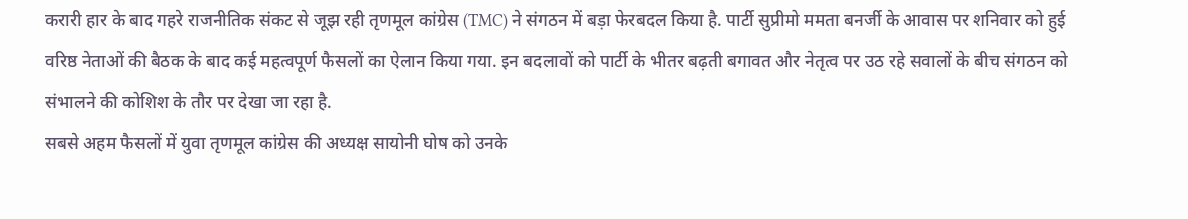करारी हार के बाद गहरे राजनीतिक संकट से जूझ रही तृणमूल कांग्रेस (TMC) ने संगठन में बड़ा फेरबदल किया है. पार्टी सुप्रीमो ममता बनर्जी के आवास पर शनिवार को हुई वरिष्ठ नेताओं की बैठक के बाद कई महत्वपूर्ण फैसलों का ऐलान किया गया. इन बदलावों को पार्टी के भीतर बढ़ती बगावत और नेतृत्व पर उठ रहे सवालों के बीच संगठन को संभालने की कोशिश के तौर पर देखा जा रहा है.
सबसे अहम फैसलों में युवा तृणमूल कांग्रेस की अध्यक्ष सायोनी घोष को उनके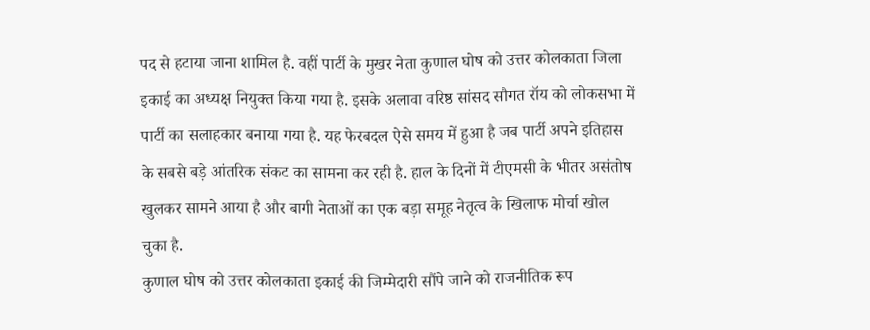पद से हटाया जाना शामिल है. वहीं पार्टी के मुखर नेता कुणाल घोष को उत्तर कोलकाता जिला इकाई का अध्यक्ष नियुक्त किया गया है. इसके अलावा वरिष्ठ सांसद सौगत रॉय को लोकसभा में पार्टी का सलाहकार बनाया गया है. यह फेरबदल ऐसे समय में हुआ है जब पार्टी अपने इतिहास के सबसे बड़े आंतरिक संकट का सामना कर रही है. हाल के दिनों में टीएमसी के भीतर असंतोष खुलकर सामने आया है और बागी नेताओं का एक बड़ा समूह नेतृत्व के खिलाफ मोर्चा खोल चुका है.
कुणाल घोष को उत्तर कोलकाता इकाई की जिम्मेदारी सौंपे जाने को राजनीतिक रूप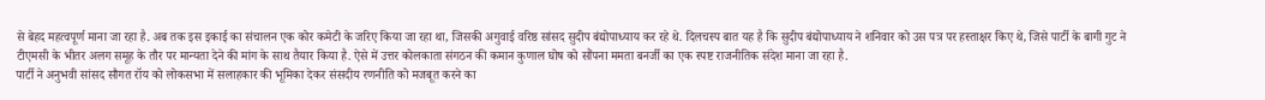से बेहद महत्वपूर्ण माना जा रहा है. अब तक इस इकाई का संचालन एक कोर कमेटी के जरिए किया जा रहा था, जिसकी अगुवाई वरिष्ठ सांसद सुदीप बंद्योपाध्याय कर रहे थे. दिलचस्प बात यह है कि सुदीप बंद्योपाध्याय ने शनिवार को उस पत्र पर हस्ताक्षर किए थे, जिसे पार्टी के बागी गुट ने टीएमसी के भीतर अलग समूह के तौर पर मान्यता देने की मांग के साथ तैयार किया है. ऐसे में उत्तर कोलकाता संगठन की कमान कुणाल घोष को सौंपना ममता बनर्जी का एक स्पष्ट राजनीतिक संदेश माना जा रहा है.
पार्टी ने अनुभवी सांसद सौगत रॉय को लोकसभा में सलाहकार की भूमिका देकर संसदीय रणनीति को मजबूत करने का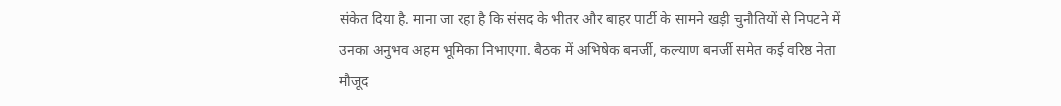संकेत दिया है. माना जा रहा है कि संसद के भीतर और बाहर पार्टी के सामने खड़ी चुनौतियों से निपटने में उनका अनुभव अहम भूमिका निभाएगा. बैठक में अभिषेक बनर्जी, कल्याण बनर्जी समेत कई वरिष्ठ नेता मौजूद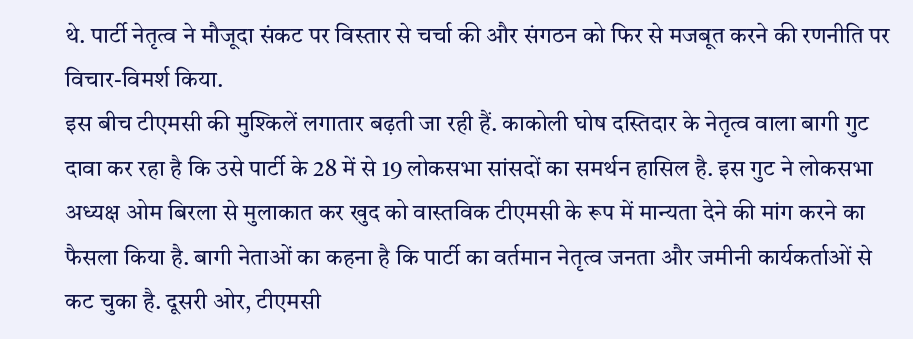थे. पार्टी नेतृत्व ने मौजूदा संकट पर विस्तार से चर्चा की और संगठन को फिर से मजबूत करने की रणनीति पर विचार-विमर्श किया.
इस बीच टीएमसी की मुश्किलें लगातार बढ़ती जा रही हैं. काकोली घोष दस्तिदार के नेतृत्व वाला बागी गुट दावा कर रहा है कि उसे पार्टी के 28 में से 19 लोकसभा सांसदों का समर्थन हासिल है. इस गुट ने लोकसभा अध्यक्ष ओम बिरला से मुलाकात कर खुद को वास्तविक टीएमसी के रूप में मान्यता देने की मांग करने का फैसला किया है. बागी नेताओं का कहना है कि पार्टी का वर्तमान नेतृत्व जनता और जमीनी कार्यकर्ताओं से कट चुका है. दूसरी ओर, टीएमसी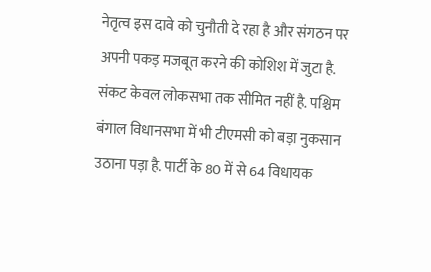नेतृत्व इस दावे को चुनौती दे रहा है और संगठन पर अपनी पकड़ मजबूत करने की कोशिश में जुटा है.
संकट केवल लोकसभा तक सीमित नहीं है. पश्चिम बंगाल विधानसभा में भी टीएमसी को बड़ा नुकसान उठाना पड़ा है. पार्टी के 80 में से 64 विधायक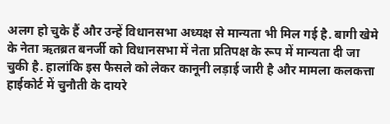अलग हो चुके हैं और उन्हें विधानसभा अध्यक्ष से मान्यता भी मिल गई है. बागी खेमे के नेता ऋतब्रत बनर्जी को विधानसभा में नेता प्रतिपक्ष के रूप में मान्यता दी जा चुकी है. हालांकि इस फैसले को लेकर कानूनी लड़ाई जारी है और मामला कलकत्ता हाईकोर्ट में चुनौती के दायरे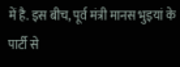में है. इस बीच, पूर्व मंत्री मानस भुइयां के पार्टी से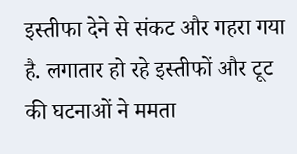इस्तीफा देने से संकट और गहरा गया है. लगातार हो रहे इस्तीफों और टूट की घटनाओं ने ममता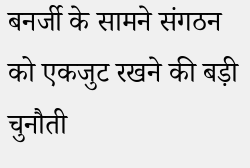बनर्जी के सामने संगठन को एकजुट रखने की बड़ी चुनौती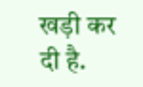खड़ी कर दी है.